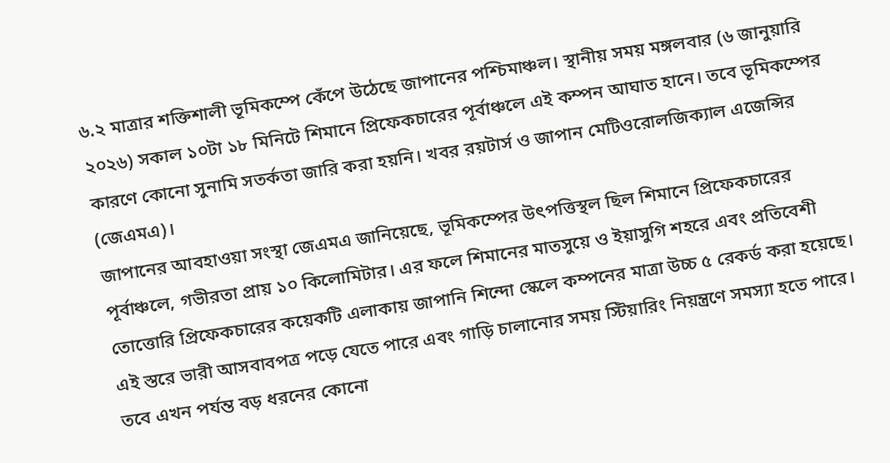৬.২ মাত্রার শক্তিশালী ভূমিকম্পে কেঁপে উঠেছে জাপানের পশ্চিমাঞ্চল। স্থানীয় সময় মঙ্গলবার (৬ জানুয়ারি ২০২৬) সকাল ১০টা ১৮ মিনিটে শিমানে প্রিফেকচারের পূর্বাঞ্চলে এই কম্পন আঘাত হানে। তবে ভূমিকম্পের কারণে কোনো সুনামি সতর্কতা জারি করা হয়নি। খবর রয়টার্স ও জাপান মেটিওরোলজিক্যাল এজেন্সির (জেএমএ)।
জাপানের আবহাওয়া সংস্থা জেএমএ জানিয়েছে, ভূমিকম্পের উৎপত্তিস্থল ছিল শিমানে প্রিফেকচারের পূর্বাঞ্চলে, গভীরতা প্রায় ১০ কিলোমিটার। এর ফলে শিমানের মাতসুয়ে ও ইয়াসুগি শহরে এবং প্রতিবেশী তোত্তোরি প্রিফেকচারের কয়েকটি এলাকায় জাপানি শিন্দো স্কেলে কম্পনের মাত্রা উচ্চ ৫ রেকর্ড করা হয়েছে। এই স্তরে ভারী আসবাবপত্র পড়ে যেতে পারে এবং গাড়ি চালানোর সময় স্টিয়ারিং নিয়ন্ত্রণে সমস্যা হতে পারে।
তবে এখন পর্যন্ত বড় ধরনের কোনো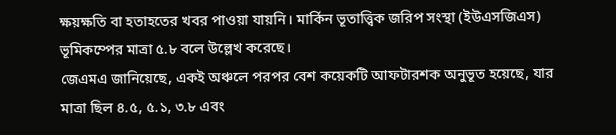ক্ষয়ক্ষতি বা হতাহতের খবর পাওয়া যায়নি। মার্কিন ভূতাত্ত্বিক জরিপ সংস্থা (ইউএসজিএস) ভূমিকম্পের মাত্রা ৫.৮ বলে উল্লেখ করেছে।
জেএমএ জানিয়েছে, একই অঞ্চলে পরপর বেশ কয়েকটি আফটারশক অনুভূত হয়েছে, যার মাত্রা ছিল ৪.৫, ৫.১, ৩.৮ এবং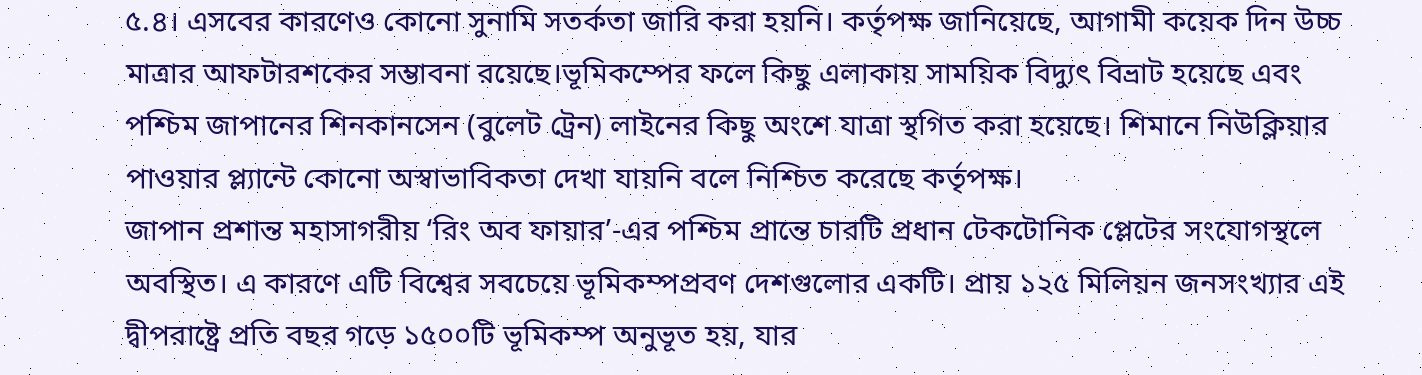৫.৪। এসবের কারণেও কোনো সুনামি সতর্কতা জারি করা হয়নি। কর্তৃপক্ষ জানিয়েছে, আগামী কয়েক দিন উচ্চ মাত্রার আফটারশকের সম্ভাবনা রয়েছে।ভূমিকম্পের ফলে কিছু এলাকায় সাময়িক বিদ্যুৎ বিভ্রাট হয়েছে এবং পশ্চিম জাপানের শিনকানসেন (বুলেট ট্রেন) লাইনের কিছু অংশে যাত্রা স্থগিত করা হয়েছে। শিমানে নিউক্লিয়ার পাওয়ার প্ল্যান্টে কোনো অস্বাভাবিকতা দেখা যায়নি বলে নিশ্চিত করেছে কর্তৃপক্ষ।
জাপান প্রশান্ত মহাসাগরীয় ‘রিং অব ফায়ার’-এর পশ্চিম প্রান্তে চারটি প্রধান টেকটোনিক প্লেটের সংযোগস্থলে অবস্থিত। এ কারণে এটি বিশ্বের সবচেয়ে ভূমিকম্পপ্রবণ দেশগুলোর একটি। প্রায় ১২৫ মিলিয়ন জনসংখ্যার এই দ্বীপরাষ্ট্রে প্রতি বছর গড়ে ১৫০০টি ভূমিকম্প অনুভূত হয়, যার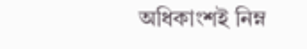অধিকাংশই নিম্ন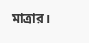মাত্রার।